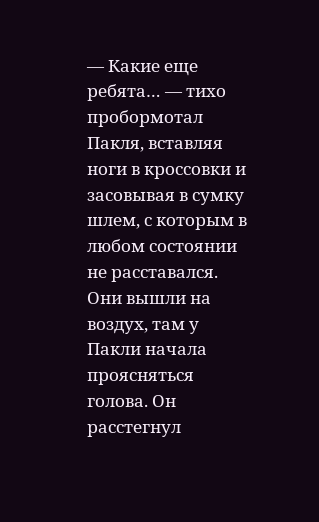— Какие еще ребята… — тихо пробормотал Пакля, вставляя ноги в кроссовки и засовывая в сумку шлем, с которым в любом состоянии не расставался.
Они вышли на воздух, там у Пакли начала проясняться голова. Он расстегнул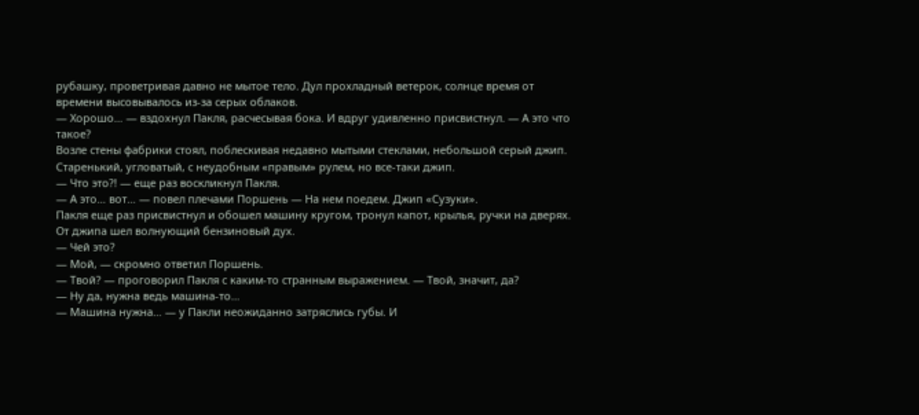рубашку, проветривая давно не мытое тело. Дул прохладный ветерок, солнце время от времени высовывалось из-за серых облаков.
— Хорошо… — вздохнул Пакля, расчесывая бока. И вдруг удивленно присвистнул. — А это что такое?
Возле стены фабрики стоял, поблескивая недавно мытыми стеклами, небольшой серый джип. Старенький, угловатый, с неудобным «правым» рулем, но все-таки джип.
— Что это?! — еще раз воскликнул Пакля.
— А это… вот… — повел плечами Поршень — На нем поедем. Джип «Сузуки».
Пакля еще раз присвистнул и обошел машину кругом, тронул капот, крылья, ручки на дверях. От джипа шел волнующий бензиновый дух.
— Чей это?
— Мой, — скромно ответил Поршень.
— Твой? — проговорил Пакля с каким-то странным выражением. — Твой, значит, да?
— Ну да, нужна ведь машина-то…
— Машина нужна… — у Пакли неожиданно затряслись губы. И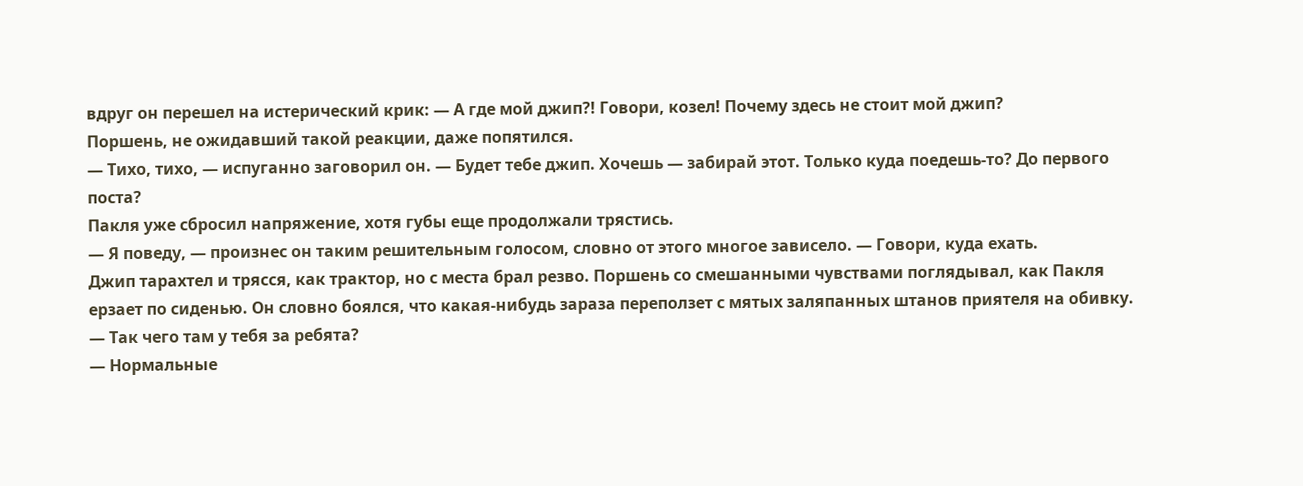вдруг он перешел на истерический крик: — А где мой джип?! Говори, козел! Почему здесь не стоит мой джип?
Поршень, не ожидавший такой реакции, даже попятился.
— Тихо, тихо, — испуганно заговорил он. — Будет тебе джип. Хочешь — забирай этот. Только куда поедешь-то? До первого поста?
Пакля уже сбросил напряжение, хотя губы еще продолжали трястись.
— Я поведу, — произнес он таким решительным голосом, словно от этого многое зависело. — Говори, куда ехать.
Джип тарахтел и трясся, как трактор, но с места брал резво. Поршень со смешанными чувствами поглядывал, как Пакля ерзает по сиденью. Он словно боялся, что какая-нибудь зараза переползет с мятых заляпанных штанов приятеля на обивку.
— Так чего там у тебя за ребята?
— Нормальные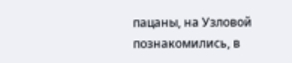пацаны, на Узловой познакомились, в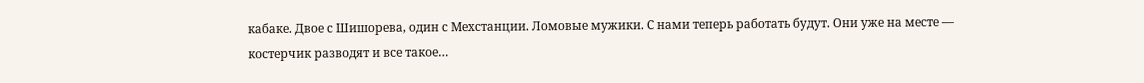кабаке. Двое с Шишорева, один с Мехстанции. Ломовые мужики. С нами теперь работать будут. Они уже на месте — костерчик разводят и все такое…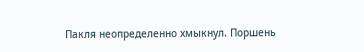Пакля неопределенно хмыкнул. Поршень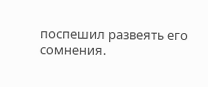поспешил развеять его сомнения.